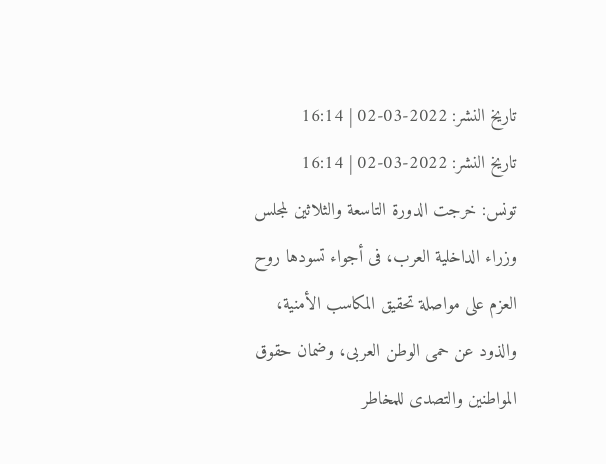تاريخ النشر: 2022-03-02 | 16:14
تاريخ النشر: 2022-03-02 | 16:14
تونس: خرجت الدورة التاسعة والثلاثين لمجلس وزراء الداخلية العرب، فى أجواء تسودها روح العزم على مواصلة تحقيق المكاسب الأمنية، والذود عن حمى الوطن العربى، وضمان حقوق المواطنين والتصدى للمخاطر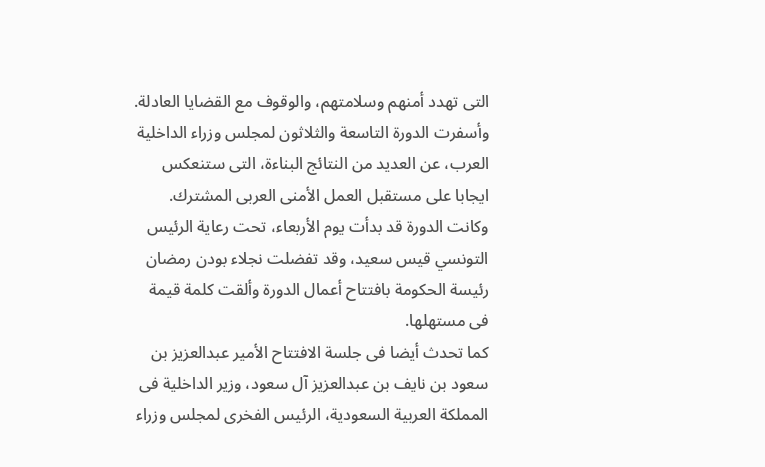التى تهدد أمنهم وسلامتهم، والوقوف مع القضايا العادلة.
وأسفرت الدورة التاسعة والثلاثون لمجلس وزراء الداخلية العرب، عن العديد من النتائج البناءة، التى ستنعكس ايجابا على مستقبل العمل الأمنى العربى المشترك.
وكانت الدورة قد بدأت يوم الأربعاء، تحت رعاية الرئيس التونسي قيس سعيد، وقد تفضلت نجلاء بودن رمضان رئيسة الحكومة بافتتاح أعمال الدورة وألقت كلمة قيمة فى مستهلها.
كما تحدث أيضا فى جلسة الافتتاح الأمير عبدالعزيز بن سعود بن نايف بن عبدالعزيز آل سعود، وزير الداخلية فى المملكة العربية السعودية، الرئيس الفخرى لمجلس وزراء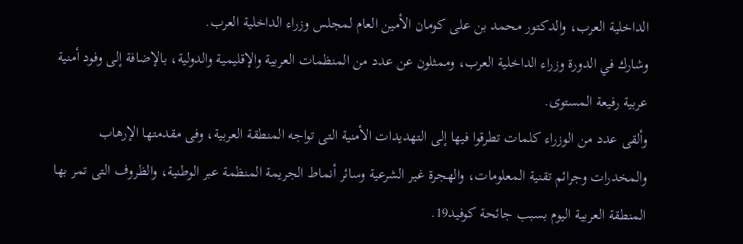الداخلية العرب، والدكتور محمد بن على كومان الأمين العام لمجلس وزراء الداخلية العرب.
وشارك في الدورة وزراء الداخلية العرب، وممثلون عن عدد من المنظمات العربية والإقليمية والدولية، بالإضافة إلى وفود أمنية عربية رفيعة المستوى.
وألقى عدد من الوزراء كلمات تطرقوا فيها إلى التهديدات الأمنية التى تواجه المنطقة العربية، وفى مقدمتها الإرهاب والمخدرات وجرائم تقنية المعلومات، والهجرة غير الشرعية وسائر أنماط الجريمة المنظمة عبر الوطنية، والظروف التى تمر بها المنطقة العربية اليوم بسبب جائحة كوفيد19.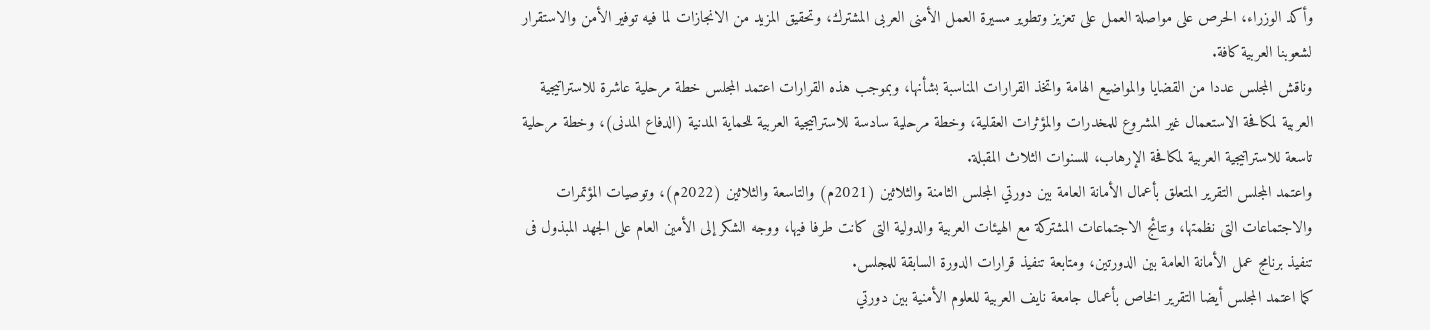وأكد الوزراء، الحرص على مواصلة العمل على تعزيز وتطوير مسيرة العمل الأمنى العربى المشترك، وتحقيق المزيد من الانجازات لما فيه توفير الأمن والاستقرار لشعوبنا العربية كافة.
وناقش المجلس عددا من القضايا والمواضيع الهامة واتخذ القرارات المناسبة بشأنها، وبموجب هذه القرارات اعتمد المجلس خطة مرحلية عاشرة للاستراتيجية العربية لمكافحة الاستعمال غير المشروع للمخدرات والمؤثرات العقلية، وخطة مرحلية سادسة للاستراتيجية العربية للحماية المدنية (الدفاع المدنى)، وخطة مرحلية تاسعة للاستراتيجية العربية لمكافحة الإرهاب، للسنوات الثلاث المقبلة.
واعتمد المجلس التقرير المتعلق بأعمال الأمانة العامة بين دورتي المجلس الثامنة والثلاثين (2021م) والتاسعة والثلاثين (2022م)، وتوصيات المؤتمرات والاجتماعات التى نظمتها، ونتائج الاجتماعات المشتركة مع الهيئات العربية والدولية التى كانت طرفا فيها، ووجه الشكر إلى الأمين العام على الجهد المبذول فى تنفيذ برنامج عمل الأمانة العامة بين الدورتين، ومتابعة تنفيذ قرارات الدورة السابقة للمجلس.
كما اعتمد المجلس أيضا التقرير الخاص بأعمال جامعة نايف العربية للعلوم الأمنية بين دورتي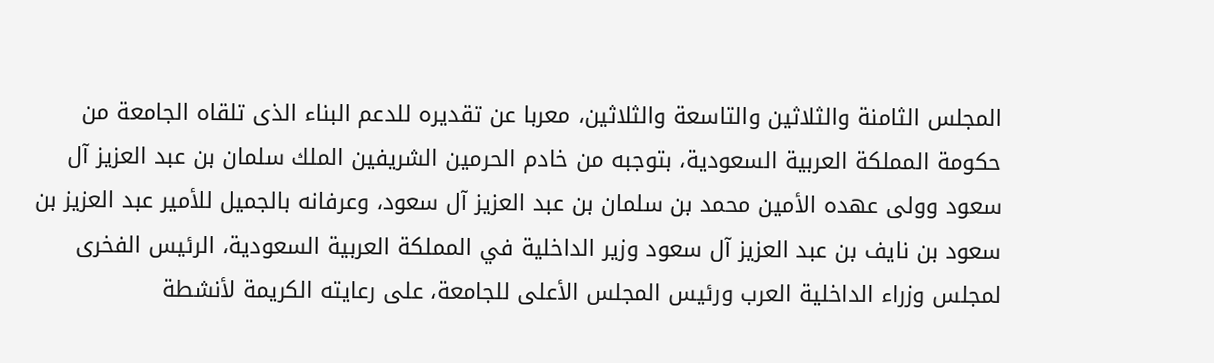المجلس الثامنة والثلاثين والتاسعة والثلاثين، معربا عن تقديره للدعم البناء الذى تلقاه الجامعة من حكومة المملكة العربية السعودية، بتوجبه من خادم الحرمين الشريفين الملك سلمان بن عبد العزيز آل سعود وولى عهده الأمين محمد بن سلمان بن عبد العزيز آل سعود، وعرفانه بالجميل للأمير عبد العزيز بن سعود بن نايف بن عبد العزيز آل سعود وزير الداخلية في المملكة العربية السعودية، الرئيس الفخرى لمجلس وزراء الداخلية العرب ورئيس المجلس الأعلى للجامعة، على رعايته الكريمة لأنشطة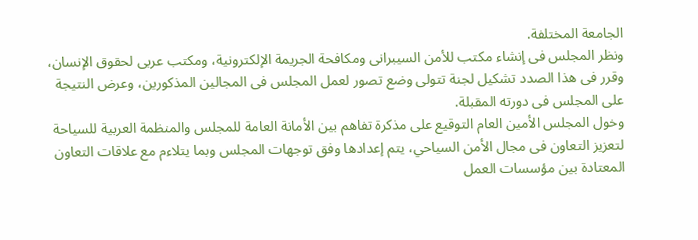الجامعة المختلفة.
ونظر المجلس فى إنشاء مكتب للأمن السيبرانى ومكافحة الجريمة الإلكترونية، ومكتب عربى لحقوق الإنسان، وقرر فى هذا الصدد تشكيل لجنة تتولى وضع تصور لعمل المجلس فى المجالين المذكورين، وعرض النتيجة على المجلس فى دورته المقبلة.
وخول المجلس الأمين العام التوقيع على مذكرة تفاهم بين الأمانة العامة للمجلس والمنظمة العربية للسياحة لتعزيز التعاون فى مجال الأمن السياحي، يتم إعدادها وفق توجهات المجلس وبما يتلاءم مع علاقات التعاون المعتادة بين مؤسسات العمل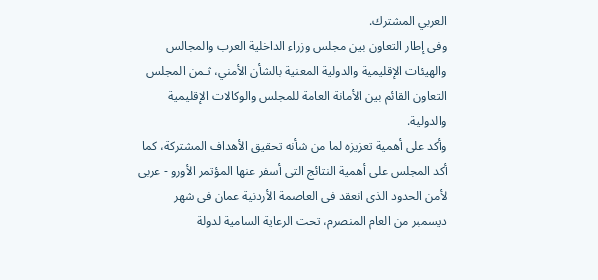العربي المشترك.
وفى إطار التعاون بين مجلس وزراء الداخلية العرب والمجالس والهيئات الإقليمية والدولية المعنية بالشأن الأمني، ثـمن المجلس التعاون القائم بين الأمانة العامة للمجلس والوكالات الإقليمية والدولية.
وأكد على أهمية تعزيزه لما من شأنه تحقيق الأهداف المشتركة، كما أكد المجلس على أهمية النتائج التى أسفر عنها المؤتمر الأورو - عربى لأمن الحدود الذى انعقد فى العاصمة الأردنية عمان فى شهر ديسمبر من العام المنصرم، تحت الرعاية السامية لدولة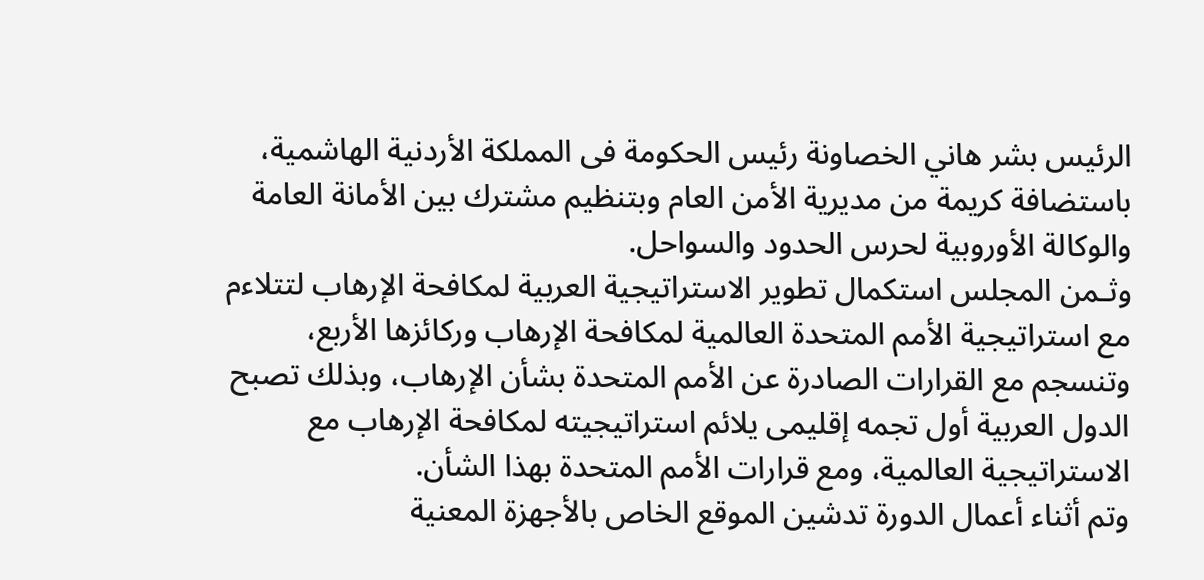الرئيس بشر هاني الخصاونة رئيس الحكومة فى المملكة الأردنية الهاشمية، باستضافة كريمة من مديرية الأمن العام وبتنظيم مشترك بين الأمانة العامة والوكالة الأوروبية لحرس الحدود والسواحل.
وثـمن المجلس استكمال تطوير الاستراتيجية العربية لمكافحة الإرهاب لتتلاءم مع استراتيجية الأمم المتحدة العالمية لمكافحة الإرهاب وركائزها الأربع، وتنسجم مع القرارات الصادرة عن الأمم المتحدة بشأن الإرهاب، وبذلك تصبح الدول العربية أول تجمه إقليمى يلائم استراتيجيته لمكافحة الإرهاب مع الاستراتيجية العالمية، ومع قرارات الأمم المتحدة بهذا الشأن.
وتم أثناء أعمال الدورة تدشين الموقع الخاص بالأجهزة المعنية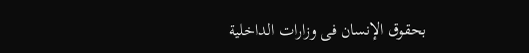بحقوق الإنسان فى وزارات الداخلية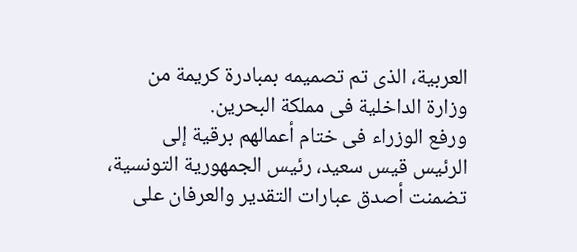العربية، الذى تم تصميمه بمبادرة كريمة من وزارة الداخلية فى مملكة البحرين.
ورفع الوزراء فى ختام أعمالهم برقية إلى الرئيس قيس سعيد، رئيس الجمهورية التونسية، تضمنت أصدق عبارات التقدير والعرفان على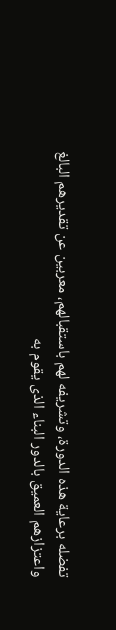تفضله برعاية هذه الدورة، وتشريفه لهم باستقبالهم، معربين عن تقديرهم البالغ واعتزازهم العميق بالدور البناء الذى يقوم به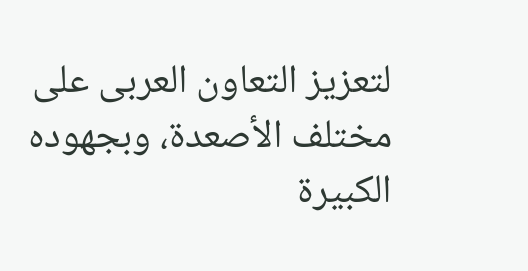لتعزيز التعاون العربى على مختلف الأصعدة، وبجهوده الكبيرة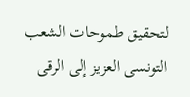لتحقيق طموحات الشعب التونسى العزيز إلى الرقى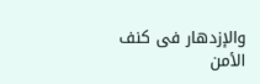والإزدهار فى كنف الأمن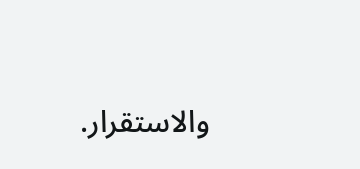والاستقرار.